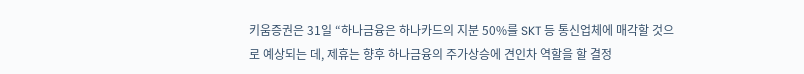키움증권은 31일 “하나금융은 하나카드의 지분 50%를 SKT 등 통신업체에 매각할 것으로 예상되는 데, 제휴는 향후 하나금융의 주가상승에 견인차 역할을 할 결정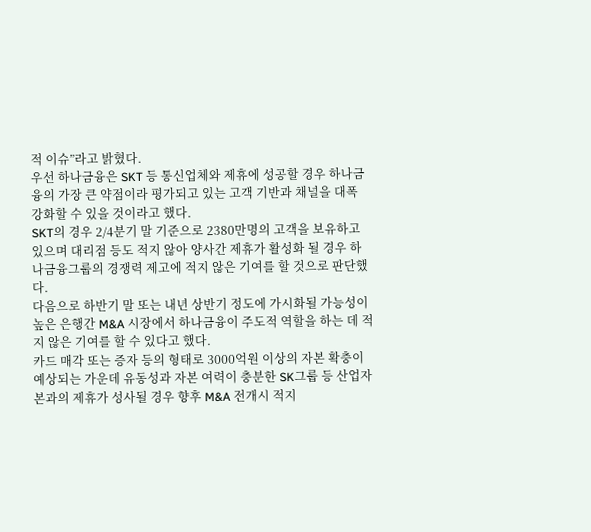적 이슈”라고 밝혔다.
우선 하나금융은 SKT 등 통신업체와 제휴에 성공할 경우 하나금융의 가장 큰 약점이라 평가되고 있는 고객 기반과 채널을 대폭 강화할 수 있을 것이라고 했다.
SKT의 경우 2/4분기 말 기준으로 2380만명의 고객을 보유하고 있으며 대리점 등도 적지 않아 양사간 제휴가 활성화 될 경우 하나금융그룹의 경쟁력 제고에 적지 않은 기여를 할 것으로 판단했다.
다음으로 하반기 말 또는 내년 상반기 정도에 가시화될 가능성이 높은 은행간 M&A 시장에서 하나금융이 주도적 역할을 하는 데 적지 않은 기여를 할 수 있다고 했다.
카드 매각 또는 증자 등의 형태로 3000억원 이상의 자본 확충이 예상되는 가운데 유동성과 자본 여력이 충분한 SK그룹 등 산업자본과의 제휴가 성사될 경우 향후 M&A 전개시 적지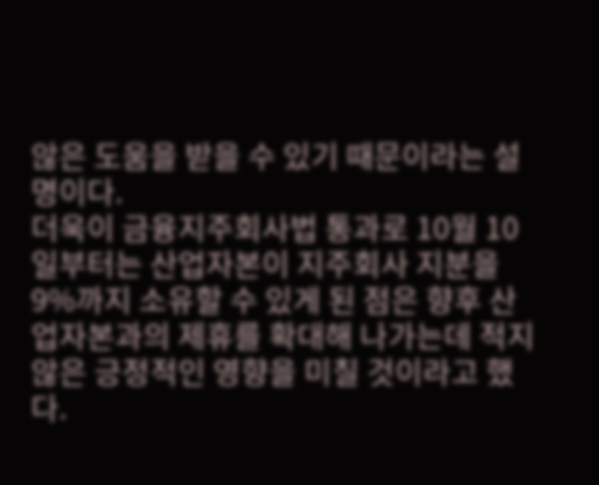않은 도움을 받을 수 있기 때문이라는 설명이다.
더욱이 금융지주회사법 통과로 10월 10일부터는 산업자본이 지주회사 지분을 9%까지 소유할 수 있게 된 점은 향후 산업자본과의 제휴를 확대해 나가는데 적지 않은 긍정적인 영향을 미칠 것이라고 했다.